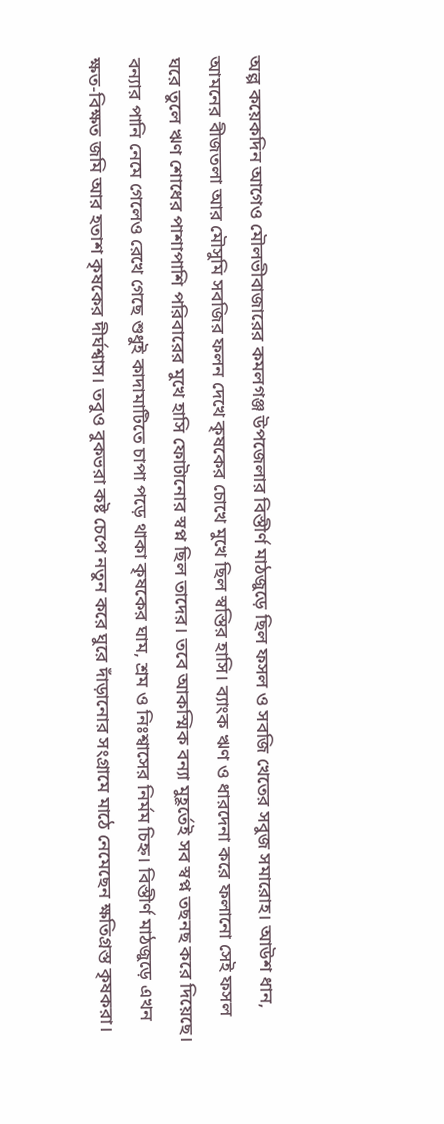অল্প কয়েকদিন আগেও মৌলভীবাজারের কমলগঞ্জ উপজেলার বিস্তীর্ণ মাঠজুড়ে ছিল ফসল ও সবজি খেতের সবুজ সমারোহ। আউশ ধান, আমনের বীজতলা আর মৌসুমি সবজির ফলন দেখে কৃষকের চোখে মুখে ছিল স্বস্তির হাসি। ব্যাংক ঋণ ও ধারদেনা করে ফলানো সেই ফসল ঘরে তুলে ঋণ শোধের পাশাপাশি পরিবারের মুখে হাসি ফোটানোর স্বপ্ন ছিল তাদের। তবে আকস্মিক বন্যা মুহূর্তেই সব স্বপ্ন তছনছ করে দিয়েছে।
বন্যার পানি নেমে গেলেও রেখে গেছে শুধুই কাদামাটিতে চাপা পড়ে থাকা কৃষকের ঘাম, শ্রম ও নিঃশ্বাসের নির্মম চিহ্ন। বিস্তীর্ণ মাঠজুড়ে এখন ক্ষত-বিক্ষত জমি আর হতাশ কৃষকের দীর্ঘশ্বাস। তবুও বুকভরা কষ্ট চেপে নতুন করে ঘুরে দাঁড়ানোর সংগ্রামে মাঠে নেমেছেন ক্ষতিগ্রস্ত কৃষকরা।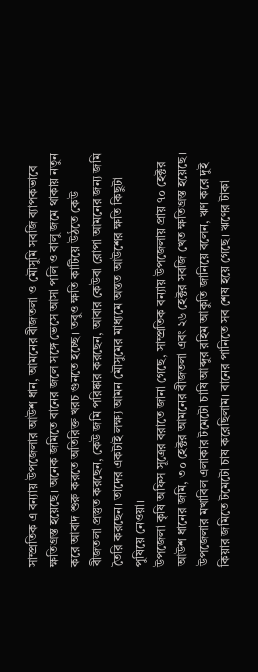সাম্প্রতিক এ বন্যায় উপজেলার আউশ ধান, আমনের বীজতলা ও মৌসুমি সবজি ব্যাপকভাবে ক্ষতিগ্রস্ত হয়েছে। অনেক জমিতে বানের জলে সঙ্গে ভেসে আসা পলি ও বালু জমে থাকায় নতুন করে আবাদ শুরু করতে অতিরিক্ত খরচ গুনতে হচ্ছে। তবুও ক্ষতি কাটিয়ে উঠতে কেউ বীজতলা প্রস্তুত করছেন, কেউ জমি পরিষ্কার করছেন, আবার কেউবা রোপা আমনের জন্য জমি তৈরি করছেন। তাদের একটাই লক্ষ্য আমন মৌসুমের মাধ্যমে অন্তত আউশের ক্ষতি কিছুটা পুষিয়ে নেওয়া।
উপজেলা কৃষি অফিস সূত্রের বরাতে জানা গেছে, সাম্প্রতিক বন্যায় উপজেলায় প্রায় ৭০ হেক্টর আউশ ধানের জমি, ৩০ হেক্টর আমনের বীজতলা এবং ২৬ হেক্টর সবজি খেত ক্ষতিগ্রস্ত হয়েছে।
উপজেলার মখাবিল এলাকার টমেটো চাষি আব্দুর রহিম আকুতি জানিয়ে বলেন, ঋণ করে দুই কিয়ার জমিতে টমেটো চাষ করেছিলাম। বানের পানিতে সব শেষ হয়ে গেছে। ঋণের টাকা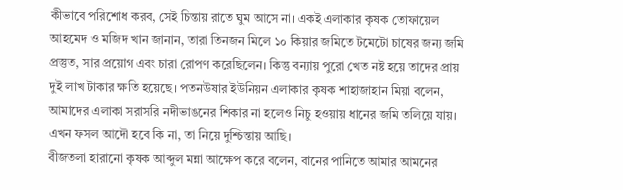কীভাবে পরিশোধ করব, সেই চিন্তায় রাতে ঘুম আসে না। একই এলাকার কৃষক তোফায়েল আহমেদ ও মজিদ খান জানান, তারা তিনজন মিলে ১০ কিয়ার জমিতে টমেটো চাষের জন্য জমি প্রস্তুত, সার প্রয়োগ এবং চারা রোপণ করেছিলেন। কিন্তু বন্যায় পুরো খেত নষ্ট হয়ে তাদের প্রায় দুই লাখ টাকার ক্ষতি হয়েছে। পতনউষার ইউনিয়ন এলাকার কৃষক শাহাজাহান মিয়া বলেন, আমাদের এলাকা সরাসরি নদীভাঙনের শিকার না হলেও নিচু হওয়ায় ধানের জমি তলিয়ে যায়। এখন ফসল আদৌ হবে কি না, তা নিয়ে দুশ্চিন্তায় আছি।
বীজতলা হারানো কৃষক আব্দুল মন্না আক্ষেপ করে বলেন, বানের পানিতে আমার আমনের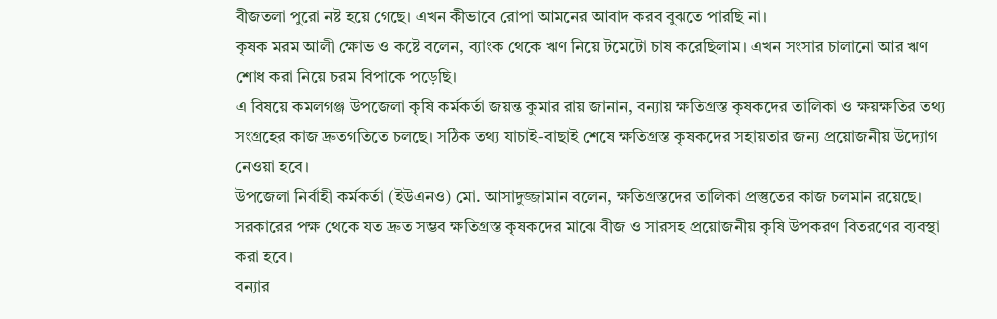বীজতলা পুরো নষ্ট হয়ে গেছে। এখন কীভাবে রোপা আমনের আবাদ করব বুঝতে পারছি না।
কৃষক মরম আলী ক্ষোভ ও কষ্টে বলেন, ব্যাংক থেকে ঋণ নিয়ে টমেটো চাষ করেছিলাম। এখন সংসার চালানো আর ঋণ শোধ করা নিয়ে চরম বিপাকে পড়েছি।
এ বিষয়ে কমলগঞ্জ উপজেলা কৃষি কর্মকর্তা জয়ন্ত কুমার রায় জানান, বন্যায় ক্ষতিগ্রস্ত কৃষকদের তালিকা ও ক্ষয়ক্ষতির তথ্য সংগ্রহের কাজ দ্রুতগতিতে চলছে। সঠিক তথ্য যাচাই-বাছাই শেষে ক্ষতিগ্রস্ত কৃষকদের সহায়তার জন্য প্রয়োজনীয় উদ্যোগ নেওয়া হবে।
উপজেলা নির্বাহী কর্মকর্তা (ইউএনও) মো. আসাদুজ্জামান বলেন, ক্ষতিগ্রস্তদের তালিকা প্রস্তুতের কাজ চলমান রয়েছে। সরকারের পক্ষ থেকে যত দ্রুত সম্ভব ক্ষতিগ্রস্ত কৃষকদের মাঝে বীজ ও সারসহ প্রয়োজনীয় কৃষি উপকরণ বিতরণের ব্যবস্থা করা হবে।
বন্যার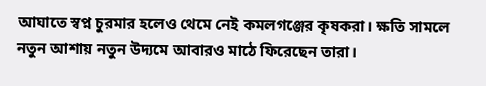আঘাতে স্বপ্ন চুরমার হলেও থেমে নেই কমলগঞ্জের কৃষকরা। ক্ষতি সামলে নতুন আশায় নতুন উদ্যমে আবারও মাঠে ফিরেছেন তারা।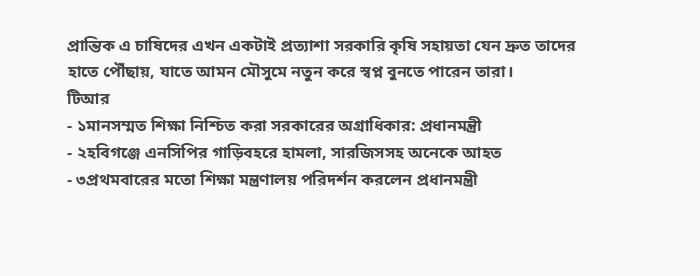প্রান্তিক এ চাষিদের এখন একটাই প্রত্যাশা সরকারি কৃষি সহায়তা যেন দ্রুত তাদের হাতে পৌঁছায়, যাতে আমন মৌসুমে নতুন করে স্বপ্ন বুনতে পারেন তারা।
টিআর
- ১মানসম্মত শিক্ষা নিশ্চিত করা সরকারের অগ্রাধিকার: প্রধানমন্ত্রী
- ২হবিগঞ্জে এনসিপির গাড়িবহরে হামলা, সারজিসসহ অনেকে আহত
- ৩প্রথমবারের মতো শিক্ষা মন্ত্রণালয় পরিদর্শন করলেন প্রধানমন্ত্রী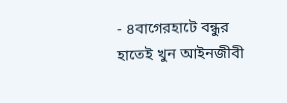- ৪বাগেরহাটে বন্ধুর হাতেই খুন আইনজীবী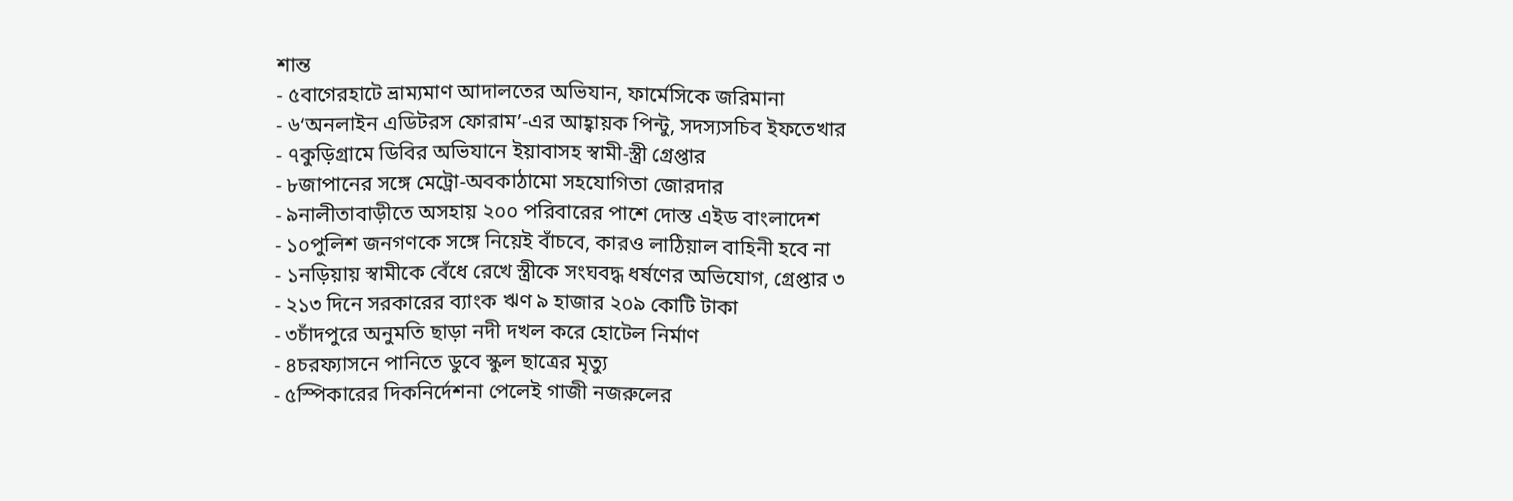শান্ত
- ৫বাগেরহাটে ভ্রাম্যমাণ আদালতের অভিযান, ফার্মেসিকে জরিমানা
- ৬‘অনলাইন এডিটরস ফোরাম’-এর আহ্বায়ক পিন্টু, সদস্যসচিব ইফতেখার
- ৭কুড়িগ্রামে ডিবির অভিযানে ইয়াবাসহ স্বামী-স্ত্রী গ্রেপ্তার
- ৮জাপানের সঙ্গে মেট্রো-অবকাঠামো সহযোগিতা জোরদার
- ৯নালীতাবাড়ীতে অসহায় ২০০ পরিবারের পাশে দোস্ত এইড বাংলাদেশ
- ১০পুলিশ জনগণকে সঙ্গে নিয়েই বাঁচবে, কারও লাঠিয়াল বাহিনী হবে না
- ১নড়িয়ায় স্বামীকে বেঁধে রেখে স্ত্রীকে সংঘবদ্ধ ধর্ষণের অভিযোগ, গ্রেপ্তার ৩
- ২১৩ দিনে সরকারের ব্যাংক ঋণ ৯ হাজার ২০৯ কোটি টাকা
- ৩চাঁদপুরে অনুমতি ছাড়া নদী দখল করে হোটেল নির্মাণ
- ৪চরফ্যাসনে পানিতে ডুবে স্কুল ছাত্রের মৃত্যু
- ৫স্পিকারের দিকনির্দেশনা পেলেই গাজী নজরুলের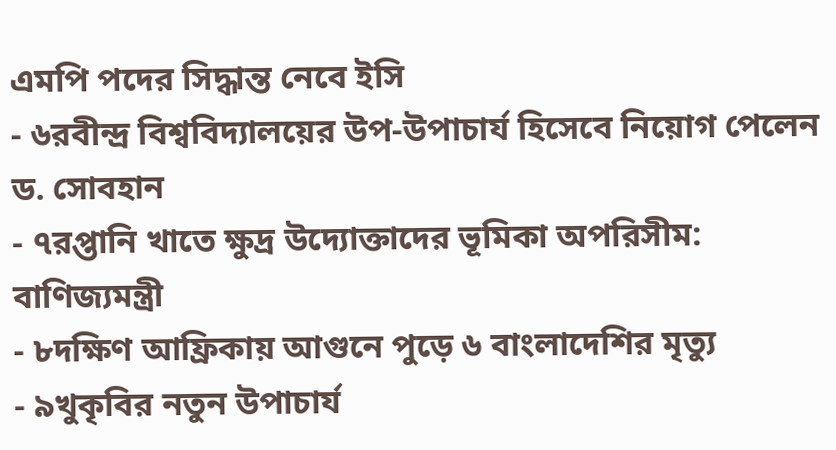এমপি পদের সিদ্ধান্ত নেবে ইসি
- ৬রবীন্দ্র বিশ্ববিদ্যালয়ের উপ-উপাচার্য হিসেবে নিয়োগ পেলেন ড. সোবহান
- ৭রপ্তানি খাতে ক্ষুদ্র উদ্যোক্তাদের ভূমিকা অপরিসীম: বাণিজ্যমন্ত্রী
- ৮দক্ষিণ আফ্রিকায় আগুনে পুড়ে ৬ বাংলাদেশির মৃত্যু
- ৯খুকৃবির নতুন উপাচার্য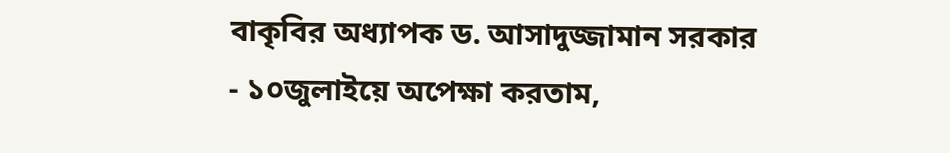বাকৃবির অধ্যাপক ড. আসাদুজ্জামান সরকার
- ১০জুলাইয়ে অপেক্ষা করতাম,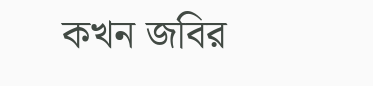কখন জবির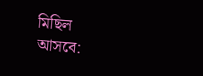মিছিল আসবে: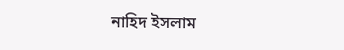নাহিদ ইসলাম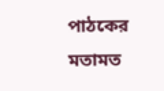পাঠকের মতামত